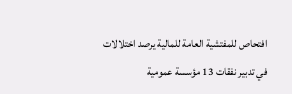افتحاص للمفتشية العامة للمالية يرصد اختلالات في تدبير نفقات 13 مؤسسة عمومية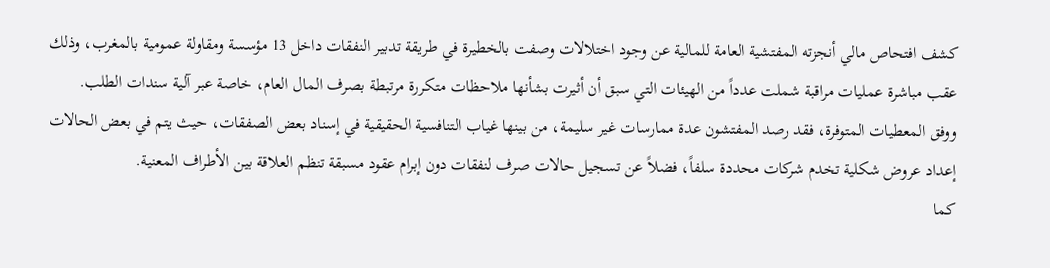كشف افتحاص مالي أنجزته المفتشية العامة للمالية عن وجود اختلالات وصفت بالخطيرة في طريقة تدبير النفقات داخل 13 مؤسسة ومقاولة عمومية بالمغرب، وذلك عقب مباشرة عمليات مراقبة شملت عدداً من الهيئات التي سبق أن أثيرت بشأنها ملاحظات متكررة مرتبطة بصرف المال العام، خاصة عبر آلية سندات الطلب.
ووفق المعطيات المتوفرة، فقد رصد المفتشون عدة ممارسات غير سليمة، من بينها غياب التنافسية الحقيقية في إسناد بعض الصفقات، حيث يتم في بعض الحالات إعداد عروض شكلية تخدم شركات محددة سلفاً، فضلاً عن تسجيل حالات صرف لنفقات دون إبرام عقود مسبقة تنظم العلاقة بين الأطراف المعنية.
كما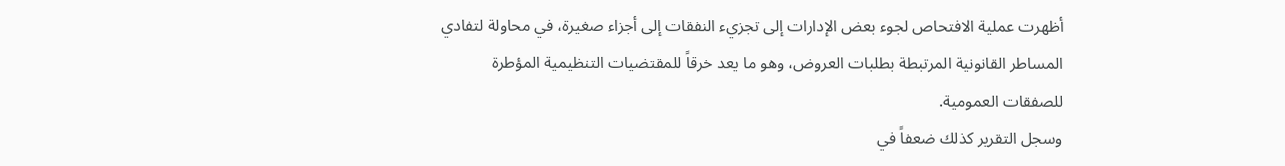أظهرت عملية الافتحاص لجوء بعض الإدارات إلى تجزيء النفقات إلى أجزاء صغيرة، في محاولة لتفادي المساطر القانونية المرتبطة بطلبات العروض، وهو ما يعد خرقاً للمقتضيات التنظيمية المؤطرة للصفقات العمومية.
وسجل التقرير كذلك ضعفاً في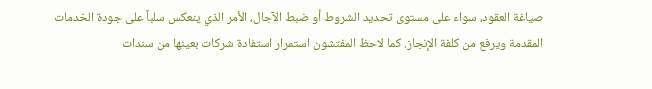صياغة العقود، سواء على مستوى تحديد الشروط أو ضبط الآجال، الأمر الذي ينعكس سلباً على جودة الخدمات المقدمة ويرفع من كلفة الإنجاز. كما لاحظ المفتشون استمرار استفادة شركات بعينها من سندات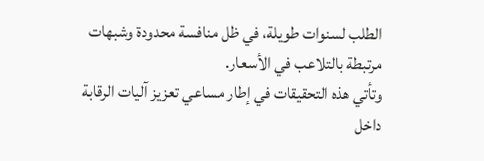الطلب لسنوات طويلة، في ظل منافسة محدودة وشبهات مرتبطة بالتلاعب في الأسعار.
وتأتي هذه التحقيقات في إطار مساعي تعزيز آليات الرقابة داخل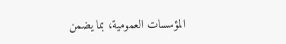المؤسسات العمومية، بما يضمن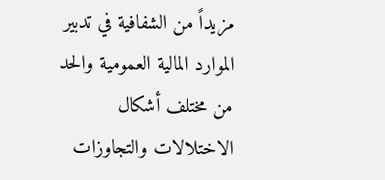مزيداً من الشفافية في تدبير الموارد المالية العمومية والحد من مختلف أشكال الاختلالات والتجاوزات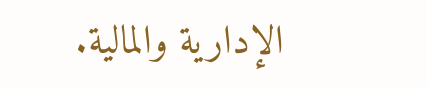الإدارية والمالية.